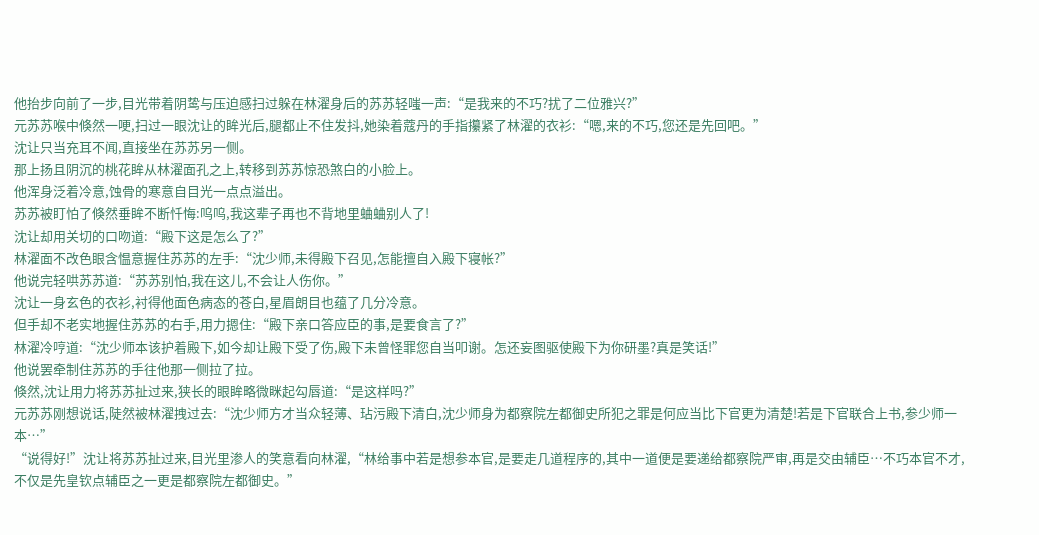他抬步向前了一步,目光带着阴鸷与压迫感扫过躲在林濯身后的苏苏轻嗤一声:“是我来的不巧?扰了二位雅兴?”
元苏苏喉中倏然一哽,扫过一眼沈让的眸光后,腿都止不住发抖,她染着蔻丹的手指攥紧了林濯的衣衫:“嗯,来的不巧,您还是先回吧。”
沈让只当充耳不闻,直接坐在苏苏另一侧。
那上扬且阴沉的桃花眸从林濯面孔之上,转移到苏苏惊恐煞白的小脸上。
他浑身泛着冷意,蚀骨的寒意自目光一点点溢出。
苏苏被盯怕了倏然垂眸不断忏悔:呜呜,我这辈子再也不背地里蛐蛐别人了!
沈让却用关切的口吻道:“殿下这是怎么了?”
林濯面不改色眼含愠意握住苏苏的左手:“沈少师,未得殿下召见,怎能擅自入殿下寝帐?”
他说完轻哄苏苏道:“苏苏别怕,我在这儿,不会让人伤你。”
沈让一身玄色的衣衫,衬得他面色病态的苍白,星眉朗目也蕴了几分冷意。
但手却不老实地握住苏苏的右手,用力摁住:“殿下亲口答应臣的事,是要食言了?”
林濯冷哼道:“沈少师本该护着殿下,如今却让殿下受了伤,殿下未曾怪罪您自当叩谢。怎还妄图驱使殿下为你研墨?真是笑话!”
他说罢牵制住苏苏的手往他那一侧拉了拉。
倏然,沈让用力将苏苏扯过来,狭长的眼眸略微眯起勾唇道:“是这样吗?”
元苏苏刚想说话,陡然被林濯拽过去:“沈少师方才当众轻薄、玷污殿下清白,沈少师身为都察院左都御史所犯之罪是何应当比下官更为清楚!若是下官联合上书,参少师一本…”
“说得好!”沈让将苏苏扯过来,目光里渗人的笑意看向林濯,“林给事中若是想参本官,是要走几道程序的,其中一道便是要递给都察院严审,再是交由辅臣…不巧本官不才,不仅是先皇钦点辅臣之一更是都察院左都御史。”